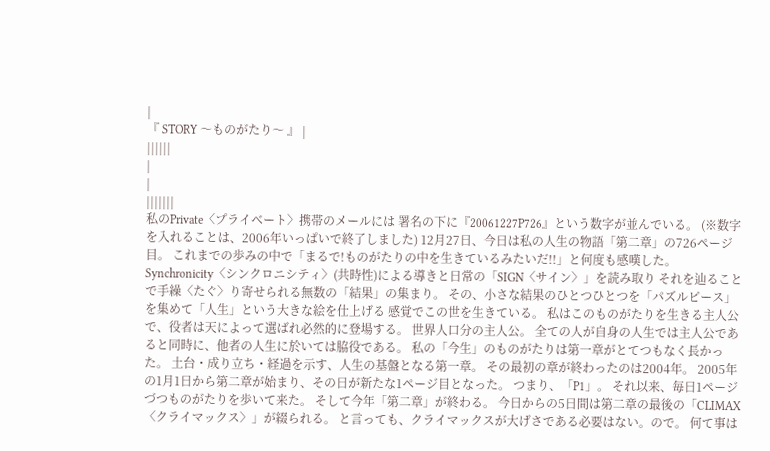|
『 STORY 〜ものがたり〜 』 |
||||||
|
|
|||||||
私のPrivate〈プライベート〉携帯のメールには 署名の下に『20061227P726』という数字が並んでいる。 (※数字を入れることは、2006年いっぱいで終了しました) 12月27日、今日は私の人生の物語「第二章」の726ページ目。 これまでの歩みの中で「まるで!ものがたりの中を生きているみたいだ!!」と何度も感嘆した。 Synchronicity〈シンクロニシティ〉(共時性)による導きと日常の「SIGN〈サイン〉」を読み取り それを辿ることで手繰〈たぐ〉り寄せられる無数の「結果」の集まり。 その、小さな結果のひとつひとつを「パズルピース」を集めて「人生」という大きな絵を仕上げる 感覚でこの世を生きている。 私はこのものがたりを生きる主人公で、役者は天によって選ばれ必然的に登場する。 世界人口分の主人公。 全ての人が自身の人生では主人公であると同時に、他者の人生に於いては脇役である。 私の「今生」のものがたりは第一章がとてつもなく長かった。 土台・成り立ち・経過を示す、人生の基盤となる第一章。 その最初の章が終わったのは2004年。 2005年の1月1日から第二章が始まり、その日が新たな1ページ目となった。 つまり、「P1」。 それ以来、毎日1ページづつものがたりを歩いて来た。 そして今年「第二章」が終わる。 今日からの5日間は第二章の最後の「CLIMAX〈クライマックス〉」が綴られる。 と言っても、クライマックスが大げさである必要はない。ので。 何て事は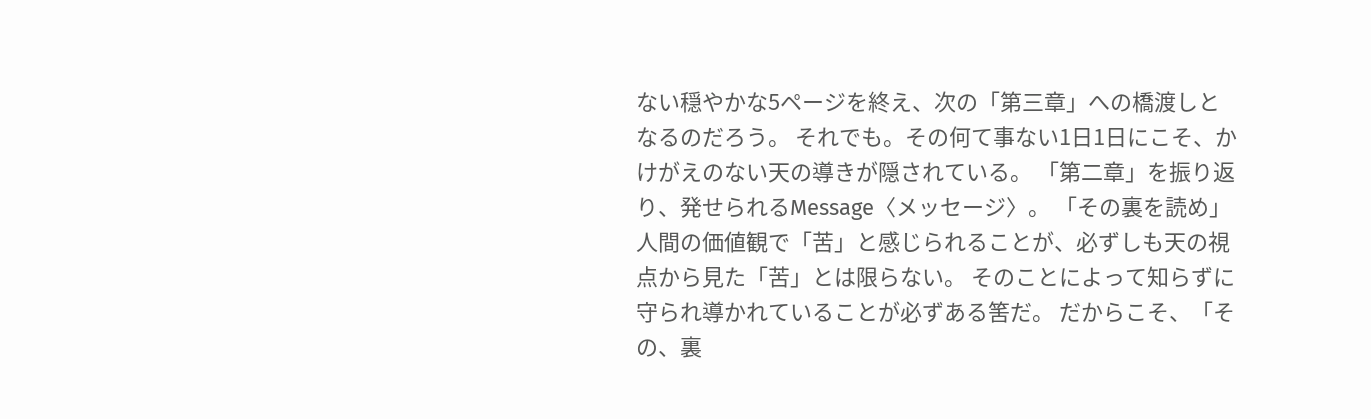ない穏やかな5ページを終え、次の「第三章」への橋渡しとなるのだろう。 それでも。その何て事ない1日1日にこそ、かけがえのない天の導きが隠されている。 「第二章」を振り返り、発せられるMessage〈メッセージ〉。 「その裏を読め」 人間の価値観で「苦」と感じられることが、必ずしも天の視点から見た「苦」とは限らない。 そのことによって知らずに守られ導かれていることが必ずある筈だ。 だからこそ、「その、裏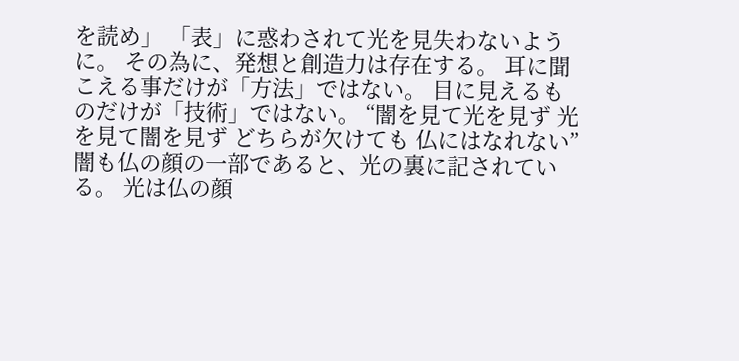を読め」 「表」に惑わされて光を見失わないように。 その為に、発想と創造力は存在する。 耳に聞こえる事だけが「方法」ではない。 目に見えるものだけが「技術」ではない。 “闇を見て光を見ず 光を見て闇を見ず どちらが欠けても 仏にはなれない” 闇も仏の顔の一部であると、光の裏に記されている。 光は仏の顔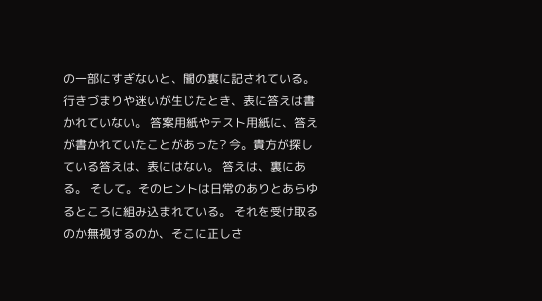の一部にすぎないと、闇の裏に記されている。 行きづまりや迷いが生じたとき、表に答えは書かれていない。 答案用紙やテスト用紙に、答えが書かれていたことがあった? 今。貴方が探している答えは、表にはない。 答えは、裏にある。 そして。そのヒントは日常のありとあらゆるところに組み込まれている。 それを受け取るのか無視するのか、そこに正しさ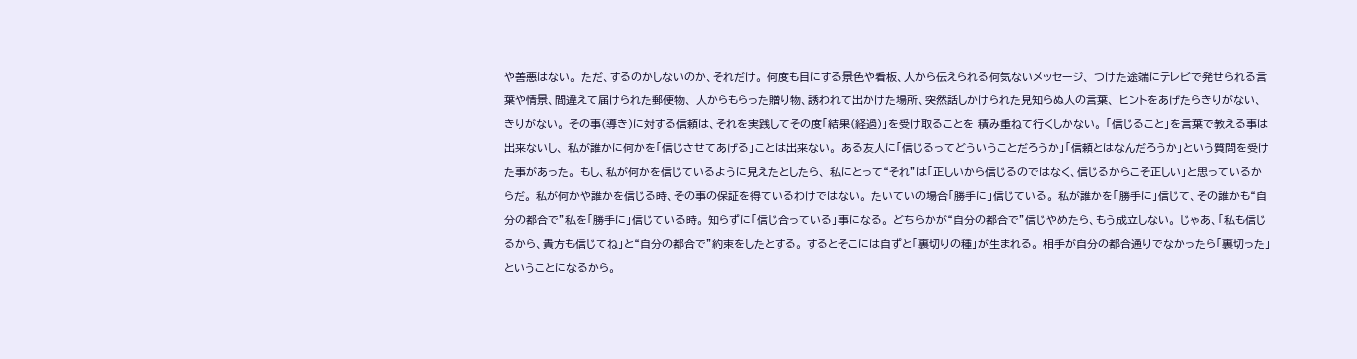や善悪はない。 ただ、するのかしないのか、それだけ。 何度も目にする景色や看板、人から伝えられる何気ないメッセージ、 つけた途端にテレビで発せられる言葉や情景、間違えて届けられた郵便物、 人からもらった贈り物、誘われて出かけた場所、突然話しかけられた見知らぬ人の言葉、 ヒントをあげたらきりがない、きりがない。 その事(導き)に対する信頼は、それを実践してその度「結果(経過)」を受け取ることを 積み重ねて行くしかない。 「信じること」を言葉で教える事は出来ないし、 私が誰かに何かを「信じさせてあげる」ことは出来ない。 ある友人に「信じるってどういうことだろうか」「信頼とはなんだろうか」という質問を受けた事があった。 もし、私が何かを信じているように見えたとしたら、 私にとって“それ”は「正しいから信じるのではなく、信じるからこそ正しい」と思っているからだ。 私が何かや誰かを信じる時、その事の保証を得ているわけではない。 たいていの場合「勝手に」信じている。 私が誰かを「勝手に」信じて、その誰かも“自分の都合で”私を「勝手に」信じている時。 知らずに「信じ合っている」事になる。 どちらかが“自分の都合で”信じやめたら、もう成立しない。 じゃあ、「私も信じるから、貴方も信じてね」と“自分の都合で”約束をしたとする。 するとそこには自ずと「裏切りの種」が生まれる。 相手が自分の都合通りでなかったら「裏切った」ということになるから。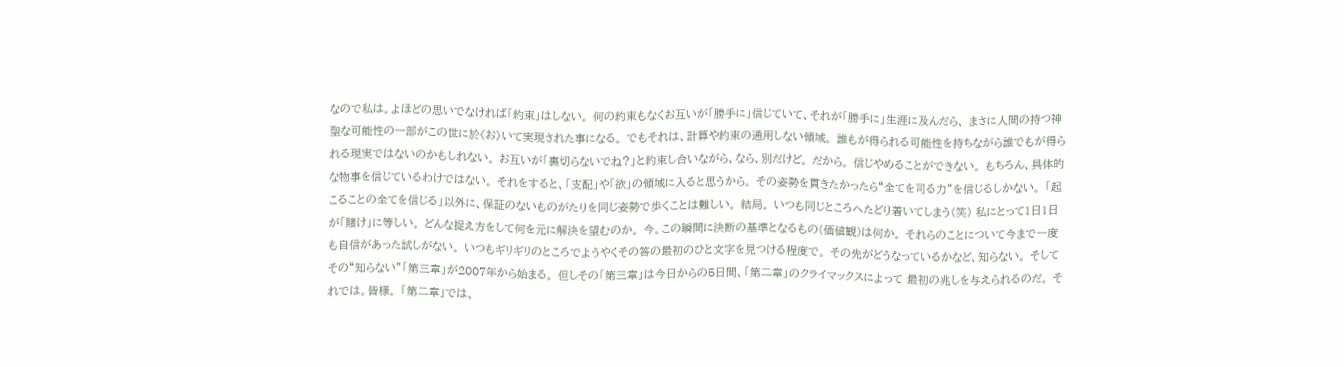なので私は。よほどの思いでなければ「約束」はしない。 何の約束もなくお互いが「勝手に」信じていて、それが「勝手に」生涯に及んだら、 まさに人間の持つ神聖な可能性の一部がこの世に於〈お〉いて実現された事になる。 でもそれは、計算や約束の通用しない領域。 誰もが得られる可能性を持ちながら誰でもが得られる現実ではないのかもしれない。 お互いが「裏切らないでね?」と約束し合いながら、なら、別だけど。 だから。 信じやめることができない。 もちろん、具体的な物事を信じているわけではない。 それをすると、「支配」や「欲」の領域に入ると思うから。 その姿勢を貫きたかったら“全てを司る力”を信じるしかない。 「起こることの全てを信じる」以外に、保証のないものがたりを同じ姿勢で歩くことは難しい。 結局。 いつも同じところへたどり着いてしまう(笑) 私にとって1日1日が「賭け」に等しい。 どんな捉え方をして何を元に解決を望むのか。 今。この瞬間に決断の基準となるもの(価値観)は何か。 それらのことについて今まで一度も自信があった試しがない。 いつもギリギリのところでようやくその答の最初のひと文字を見つける程度で。 その先がどうなっているかなど、知らない。 そしてその“知らない”「第三章」が2007年から始まる。 但しその「第三章」は今日からの5日間、「第二章」のクライマックスによって 最初の兆しを与えられるのだ。 それでは。皆様。 「第二章」では、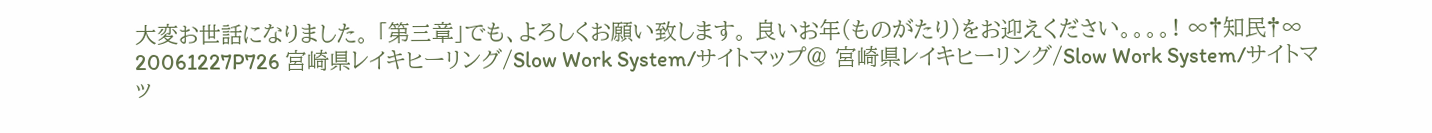大変お世話になりました。 「第三章」でも、よろしくお願い致します。 良いお年(ものがたり)をお迎えください。。。。! ∞†知民†∞ 20061227P726 宮崎県レイキヒーリング/Slow Work System/サイトマップ@ 宮崎県レイキヒーリング/Slow Work System/サイトマッ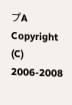プA Copyright (C) 2006-2008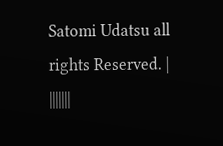Satomi Udatsu all rights Reserved. |
|||||||